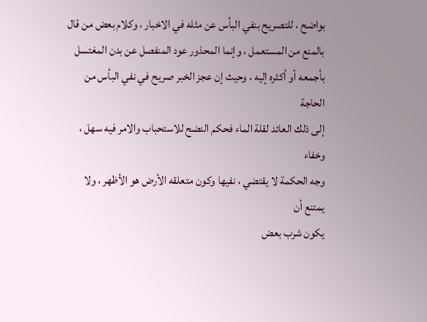بواضح ، للتصريح بنفي البأس عن مثله في الاخبار ، وكلام بعض من قال
بالمنع من المستعمل ، وإنما المحذور عود المنفصل عن بدن المغتسل
بأجمعه أو أكثره إليه ، وحيث إن عجز الخبر صريح في نفي البأس من الحاجة
إلى ذلك العائد لقلة الماء فحكم النضح للاستحباب والامر فيه سهل ، وخفاء
وجه الحكمة لا يقتضي ، نفيها وكون متعلقه الأرض هو الأظهر ، ولا يمتنع أن
يكون شرب بعض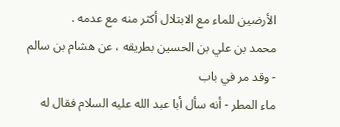الأرضين للماء مع الابتلال أكثر منه مع عدمه .
محمد بن علي بن الحسين بطريقه ، عن هشام بن سالم - وقد مر في باب
ماء المطر - أنه سأل أبا عبد الله عليه السلام فقال له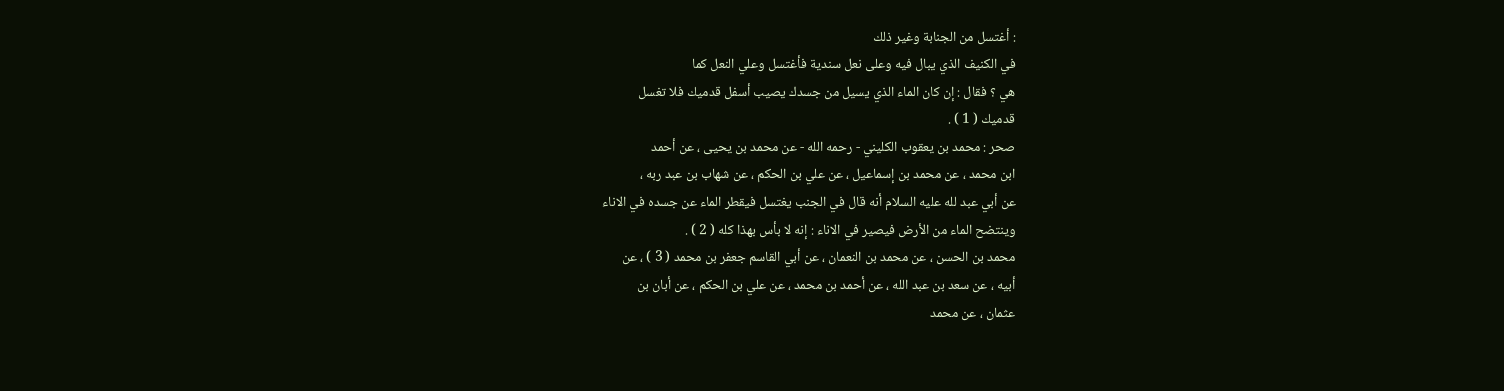: أغتسل من الجنابة وغير ذلك
في الكنيف الذي يبال فيه وعلى نعل سندية فأغتسل وعلي النعل كما
هي ؟ فقال : إن كان الماء الذي يسيل من جسدك يصيب أسفل قدميك فلا تغسل
قدميك ( 1 ) .
صحر : محمد بن يعقوب الكليني - رحمه الله - عن محمد بن يحيى ، عن أحمد
ابن محمد ، عن محمد بن إسماعيل ، عن علي بن الحكم ، عن شهاب بن عبد ربه ،
عن أبي عبد لله عليه السلام أنه قال في الجنب يغتسل فيقطر الماء عن جسده في الاناء
وينتضح الماء من الأرض فيصير في الاناء : إنه لا بأس بهذا كله ( 2 ) .
محمد بن الحسن ، عن محمد بن النعمان ، عن أبي القاسم جعفر بن محمد ( 3 ) ، عن
أبيه ، عن سعد بن عبد الله ، عن أحمد بن محمد ، عن علي بن الحكم ، عن أبان بن
عثمان ، عن محمد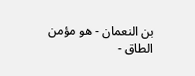بن النعمان - هو مؤمن الطاق -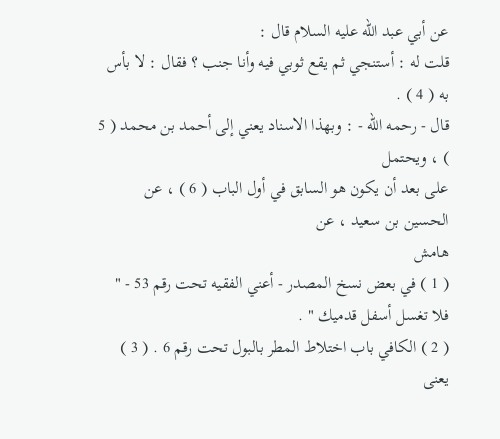عن أبي عبد الله عليه السلام قال :
قلت له : أستنجي ثم يقع ثوبي فيه وأنا جنب ؟ فقال : لا بأس به ( 4 ) .
قال - رحمه الله - : وبهذا الاسناد يعني إلى أحمد بن محمد ( 5 ) ، ويحتمل
على بعد أن يكون هو السابق في أول الباب ( 6 ) ، عن الحسين بن سعيد ، عن
هامش
( 1 ) في بعض نسخ المصدر - أعني الفقيه تحت رقم 53 - " فلا تغسل أسفل قدميك " .
( 2 ) الكافي باب اختلاط المطر بالبول تحت رقم 6 . ( 3 ) يعنى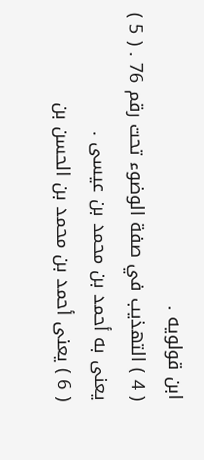ابن قولويه .
( 4 ) التهذيب في صفة الوضوء تحت رقم 76 . ( 5 ) يعنى به أحمد بن محمد بن عيسى .
( 6 ) يعنى أحمد بن محمد بن الحسن بن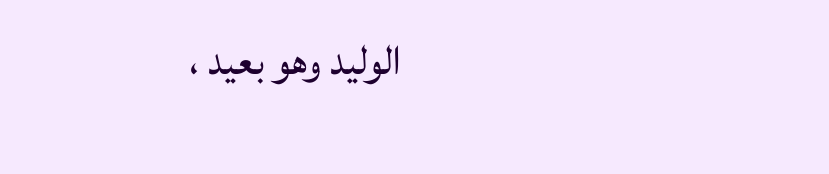الوليد وهو بعيد ،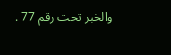والخبر تحت رقم 77 .